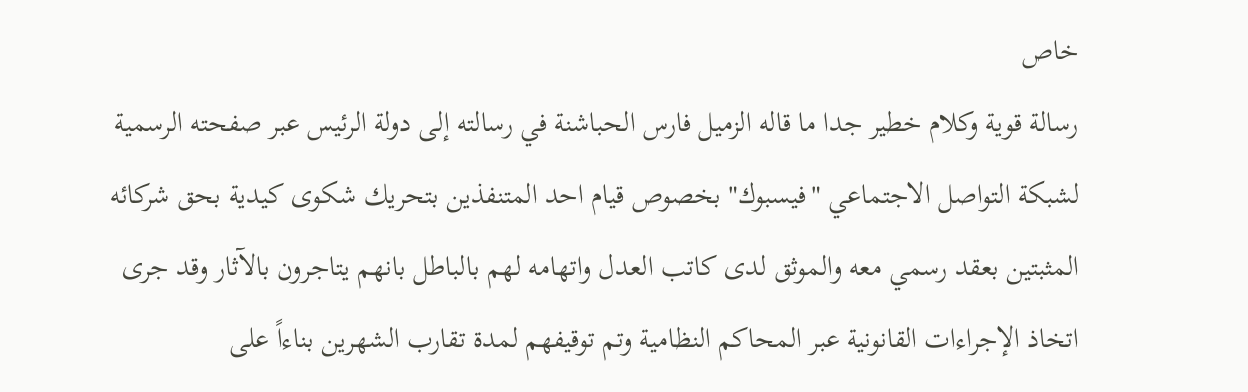خاص
رسالة قوية وكلام خطير جدا ما قاله الزميل فارس الحباشنة في رسالته إلى دولة الرئيس عبر صفحته الرسمية لشبكة التواصل الاجتماعي "فيسبوك" بخصوص قيام احد المتنفذين بتحريك شكوى كيدية بحق شركائه المثبتين بعقد رسمي معه والموثق لدى كاتب العدل واتهامه لهم بالباطل بانهم يتاجرون بالآثار وقد جرى اتخاذ الإجراءات القانونية عبر المحاكم النظامية وتم توقيفهم لمدة تقارب الشهرين بناءاً على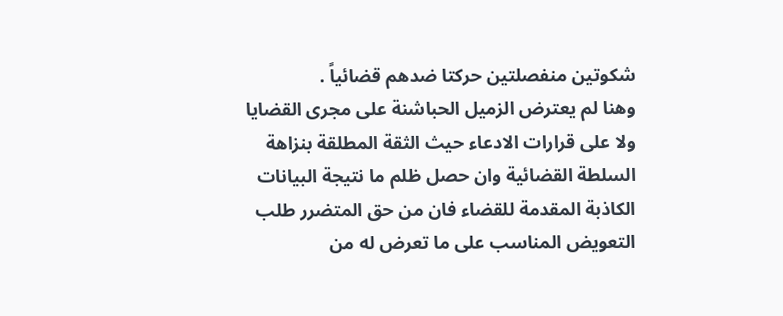شكوتين منفصلتين حركتا ضدهم قضائياً .
وهنا لم يعترض الزميل الحباشنة على مجرى القضايا ولا على قرارات الادعاء حيث الثقة المطلقة بنزاهة السلطة القضائية وان حصل ظلم ما نتيجة البيانات الكاذبة المقدمة للقضاء فان من حق المتضرر طلب التعويض المناسب على ما تعرض له من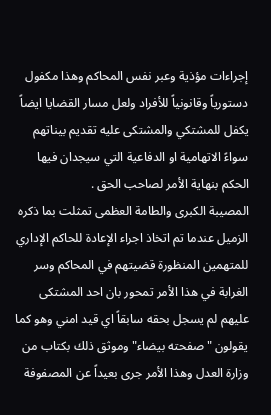إجراءات مؤذية وعبر نفس المحاكم وهذا مكفول دستورياً وقانونياً للأفراد ولعل مسار القضايا ايضاً يكفل للمشتكي والمشتكى عليه تقديم بيناتهم سواءً الاتهامية او الدفاعية التي سيجدان فيها الحكم بنهاية الأمر لصاحب الحق .
المصيبة الكبرى والطامة العظمى تمثلت بما ذكره الزميل عندما تم اتخاذ اجراء الإعادة للحاكم الإداري للمتهمين المنظورة قضيتهم في المحاكم وسر الغرابة في هذا الأمر تمحور بان احد المشتكى عليهم لم يسجل بحقه سابقاً اي قيد امني وهو كما يقولون "صفحته بيضاء" وموثق ذلك بكتاب من وزارة العدل وهذا الأمر جرى بعيداً عن المصفوفة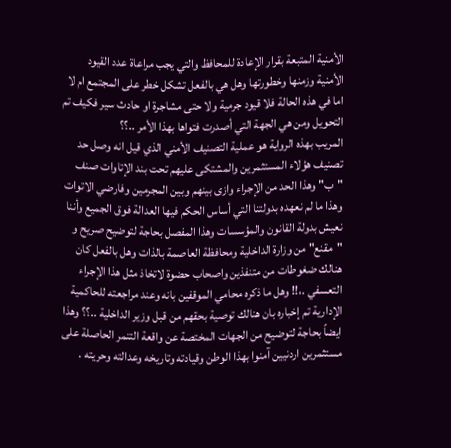الأمنية المتبعة بقرار الإعادة للمحافظ والتي يجب مراعاة عدد القيود الأمنية وزمنها وخطورتها وهل هي بالفعل تشكل خطر على المجتمع ام لا اما في هذه الحالة فلا قيود جرمية ولا حتى مشاجرة او حادث سير فكيف تم التحويل ومن هي الجهة التي أصدرت فتواها بهذا الأمر ..؟؟
المريب بهذه الرواية هو عملية التصنيف الأمني الذي قيل انه وصل حد تصنيف هؤلاء المستثمرين والمشتكى عليهم تحت بند الإتاوات صنف "ب" وهذا الحد من الإجراء وازى بينهم وبين المجرمين وفارضي الاتوات وهذا ما لم نعهده بدولتنا التي أساس الحكم فيها العدالة فوق الجميع وأننا نعيش بدولة القانون والمؤسسات وهذا المفصل بحاجة لتوضيح صريح و "مقنع" من وزارة الداخلية ومحافظة العاصمة بالذات وهل بالفعل كان هنالك ضغوطات من متنفذين واصحاب حضوة لاتخاذ مثل هذا الإجراء التعسفي .،!! وهل ما ذكره محامي الموقفين بانه وعند مراجعته للحاكمية الإدارية تم إخباره بان هنالك توصية بحقهم من قبل وزير الداخلية ..؟؟ وهذا ايضاً بحاجة لتوضيح من الجهات المختصة عن واقعة التنمر الحاصلة على مستثمرين اردنيين آمنوا بهذا الوطن وقيادته وتاريخه وعدالته وحريته .